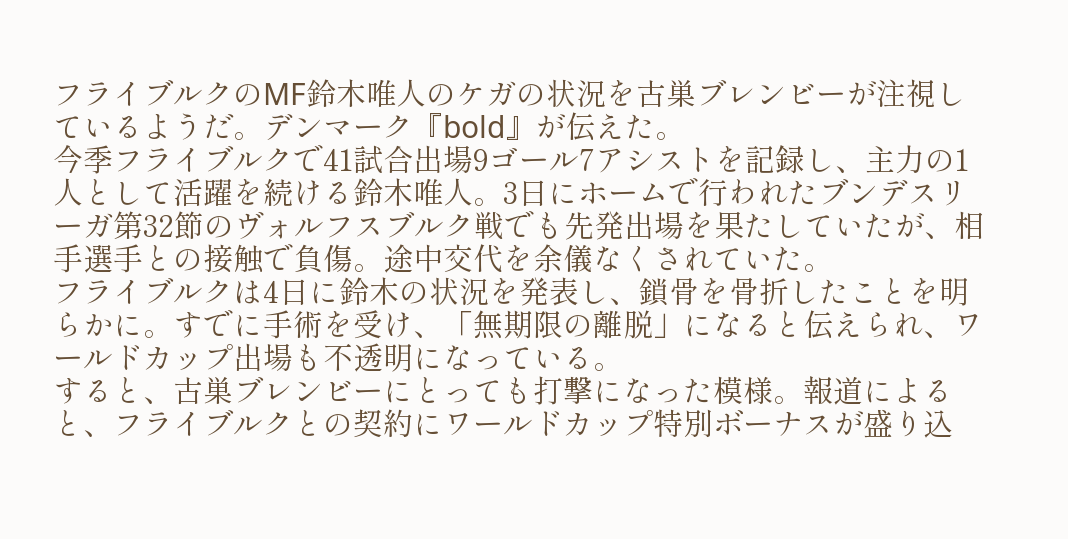フライブルクのMF鈴木唯人のケガの状況を古巣ブレンビーが注視しているようだ。デンマーク『bold』が伝えた。
今季フライブルクで41試合出場9ゴール7アシストを記録し、主力の1人として活躍を続ける鈴木唯人。3日にホームで行われたブンデスリーガ第32節のヴォルフスブルク戦でも先発出場を果たしていたが、相手選手との接触で負傷。途中交代を余儀なくされていた。
フライブルクは4日に鈴木の状況を発表し、鎖骨を骨折したことを明らかに。すでに手術を受け、「無期限の離脱」になると伝えられ、ワールドカップ出場も不透明になっている。
すると、古巣ブレンビーにとっても打撃になった模様。報道によると、フライブルクとの契約にワールドカップ特別ボーナスが盛り込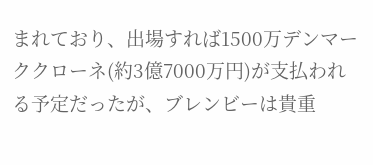まれており、出場すれば1500万デンマーククローネ(約3億7000万円)が支払われる予定だったが、ブレンビーは貴重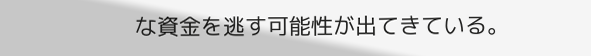な資金を逃す可能性が出てきている。